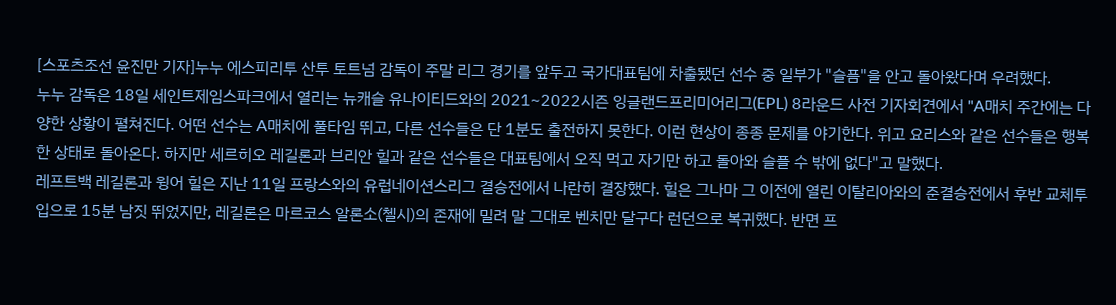[스포츠조선 윤진만 기자]누누 에스피리투 산투 토트넘 감독이 주말 리그 경기를 앞두고 국가대표팀에 차출됐던 선수 중 일부가 "슬픔"을 안고 돌아왔다며 우려했다.
누누 감독은 18일 세인트제임스파크에서 열리는 뉴캐슬 유나이티드와의 2021~2022시즌 잉글랜드프리미어리그(EPL) 8라운드 사전 기자회견에서 "A매치 주간에는 다양한 상황이 펼쳐진다. 어떤 선수는 A매치에 풀타임 뛰고, 다른 선수들은 단 1분도 출전하지 못한다. 이런 현상이 종종 문제를 야기한다. 위고 요리스와 같은 선수들은 행복한 상태로 돌아온다. 하지만 세르히오 레길론과 브리안 힐과 같은 선수들은 대표팀에서 오직 먹고 자기만 하고 돌아와 슬플 수 밖에 없다"고 말했다.
레프트백 레길론과 윙어 힐은 지난 11일 프랑스와의 유럽네이션스리그 결승전에서 나란히 결장했다. 힐은 그나마 그 이전에 열린 이탈리아와의 준결승전에서 후반 교체투입으로 15분 남짓 뛰었지만, 레길론은 마르코스 알론소(첼시)의 존재에 밀려 말 그대로 벤치만 달구다 런던으로 복귀했다. 반면 프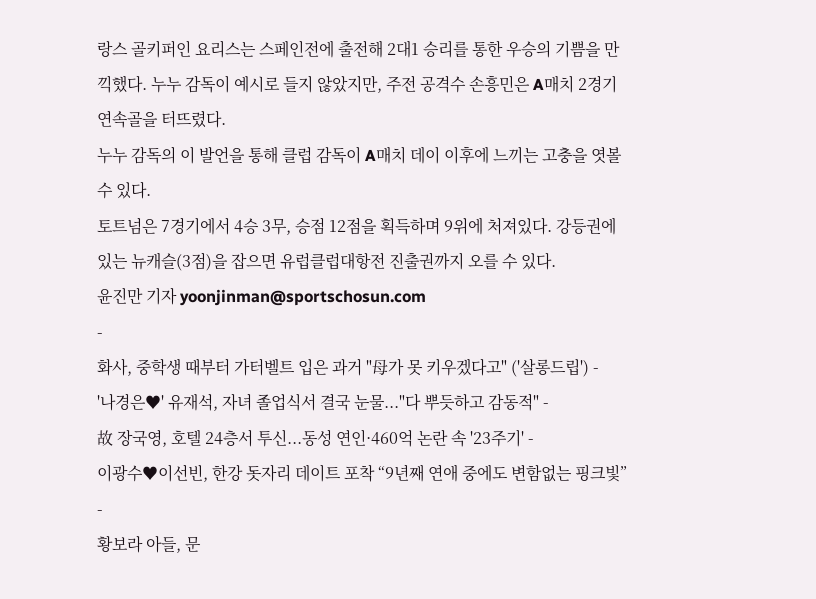랑스 골키퍼인 요리스는 스페인전에 출전해 2대1 승리를 통한 우승의 기쁨을 만끽했다. 누누 감독이 예시로 들지 않았지만, 주전 공격수 손흥민은 A매치 2경기 연속골을 터뜨렸다.
누누 감독의 이 발언을 통해 클럽 감독이 A매치 데이 이후에 느끼는 고충을 엿볼 수 있다.
토트넘은 7경기에서 4승 3무, 승점 12점을 획득하며 9위에 처져있다. 강등권에 있는 뉴캐슬(3점)을 잡으면 유럽클럽대항전 진출권까지 오를 수 있다.
윤진만 기자 yoonjinman@sportschosun.com
-
화사, 중학생 때부터 가터벨트 입은 과거 "母가 못 키우겠다고" ('살롱드립') -
'나경은♥' 유재석, 자녀 졸업식서 결국 눈물..."다 뿌듯하고 감동적" -
故 장국영, 호텔 24층서 투신...동성 연인·460억 논란 속 '23주기' -
이광수♥이선빈, 한강 돗자리 데이트 포착 “9년째 연애 중에도 변함없는 핑크빛” -
황보라 아들, 문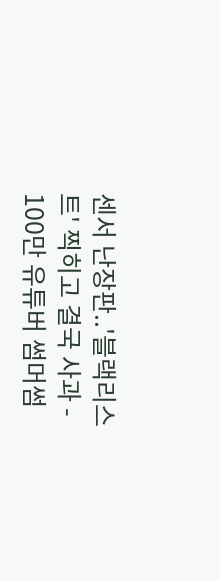센서 난장판..'블랙리스트' 찍히고 결국 사과 -
100만 유튜버 썸머썸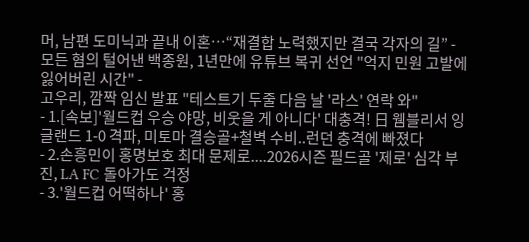머, 남편 도미닉과 끝내 이혼…“재결합 노력했지만 결국 각자의 길” -
모든 혐의 털어낸 백종원, 1년만에 유튜브 복귀 선언 "억지 민원 고발에 잃어버린 시간" -
고우리, 깜짝 임신 발표 "테스트기 두줄 다음 날 '라스' 연락 와"
- 1.[속보]'월드컵 우승 야망, 비웃을 게 아니다' 대충격! 日 웸블리서 잉글랜드 1-0 격파, 미토마 결승골+철벽 수비..런던 충격에 빠졌다
- 2.손흥민이 홍명보호 최대 문제로....2026시즌 필드골 '제로' 심각 부진, LA FC 돌아가도 걱정
- 3.'월드컵 어떡하나' 홍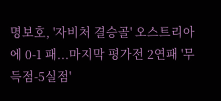명보호, '자비처 결승골' 오스트리아에 0-1 패...마지막 평가전 2연패 '무득점-5실점'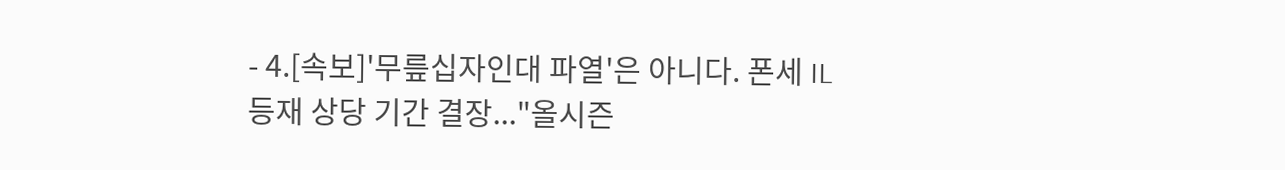- 4.[속보]'무릎십자인대 파열'은 아니다. 폰세 IL 등재 상당 기간 결장..."올시즌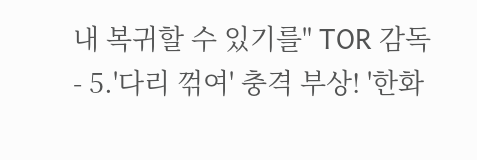내 복귀할 수 있기를" TOR 감독
- 5.'다리 꺾여' 충격 부상! '한화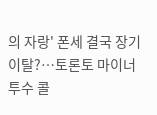의 자랑' 폰세 결국 장기 이탈?…토론토 마이너 투수 콜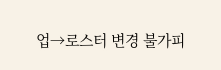업→로스터 변경 불가피